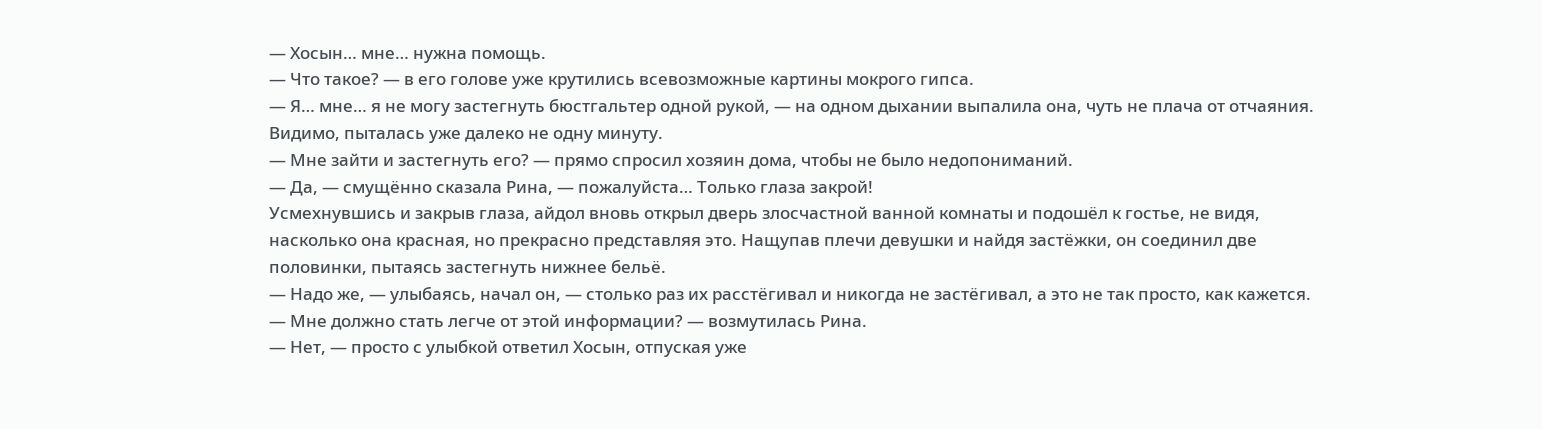— Хосын… мне… нужна помощь.
— Что такое? — в его голове уже крутились всевозможные картины мокрого гипса.
— Я… мне… я не могу застегнуть бюстгальтер одной рукой, — на одном дыхании выпалила она, чуть не плача от отчаяния. Видимо, пыталась уже далеко не одну минуту.
— Мне зайти и застегнуть его? — прямо спросил хозяин дома, чтобы не было недопониманий.
— Да, — смущённо сказала Рина, — пожалуйста… Только глаза закрой!
Усмехнувшись и закрыв глаза, айдол вновь открыл дверь злосчастной ванной комнаты и подошёл к гостье, не видя, насколько она красная, но прекрасно представляя это. Нащупав плечи девушки и найдя застёжки, он соединил две половинки, пытаясь застегнуть нижнее бельё.
— Надо же, — улыбаясь, начал он, — столько раз их расстёгивал и никогда не застёгивал, а это не так просто, как кажется.
— Мне должно стать легче от этой информации? — возмутилась Рина.
— Нет, — просто с улыбкой ответил Хосын, отпуская уже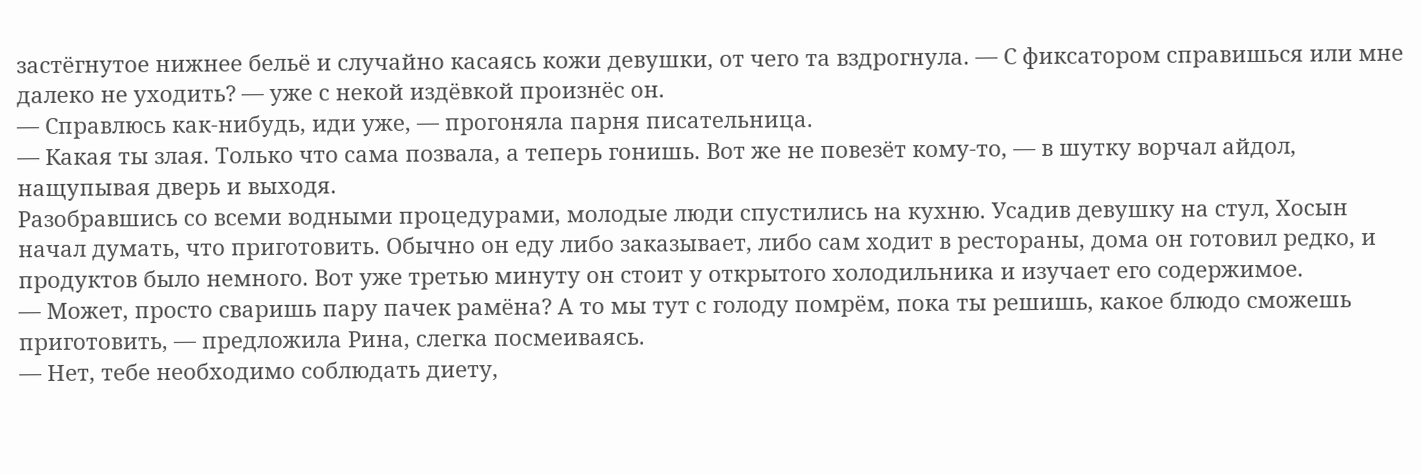застёгнутое нижнее бельё и случайно касаясь кожи девушки, от чего та вздрогнула. — С фиксатором справишься или мне далеко не уходить? — уже с некой издёвкой произнёс он.
— Справлюсь как-нибудь, иди уже, — прогоняла парня писательница.
— Какая ты злая. Только что сама позвала, а теперь гонишь. Вот же не повезёт кому-то, — в шутку ворчал айдол, нащупывая дверь и выходя.
Разобравшись со всеми водными процедурами, молодые люди спустились на кухню. Усадив девушку на стул, Хосын начал думать, что приготовить. Обычно он еду либо заказывает, либо сам ходит в рестораны, дома он готовил редко, и продуктов было немного. Вот уже третью минуту он стоит у открытого холодильника и изучает его содержимое.
— Может, просто сваришь пару пачек рамёна? А то мы тут с голоду помрём, пока ты решишь, какое блюдо сможешь приготовить, — предложила Рина, слегка посмеиваясь.
— Нет, тебе необходимо соблюдать диету,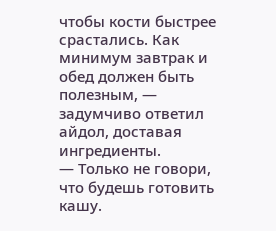чтобы кости быстрее срастались. Как минимум завтрак и обед должен быть полезным, — задумчиво ответил айдол, доставая ингредиенты.
— Только не говори, что будешь готовить кашу.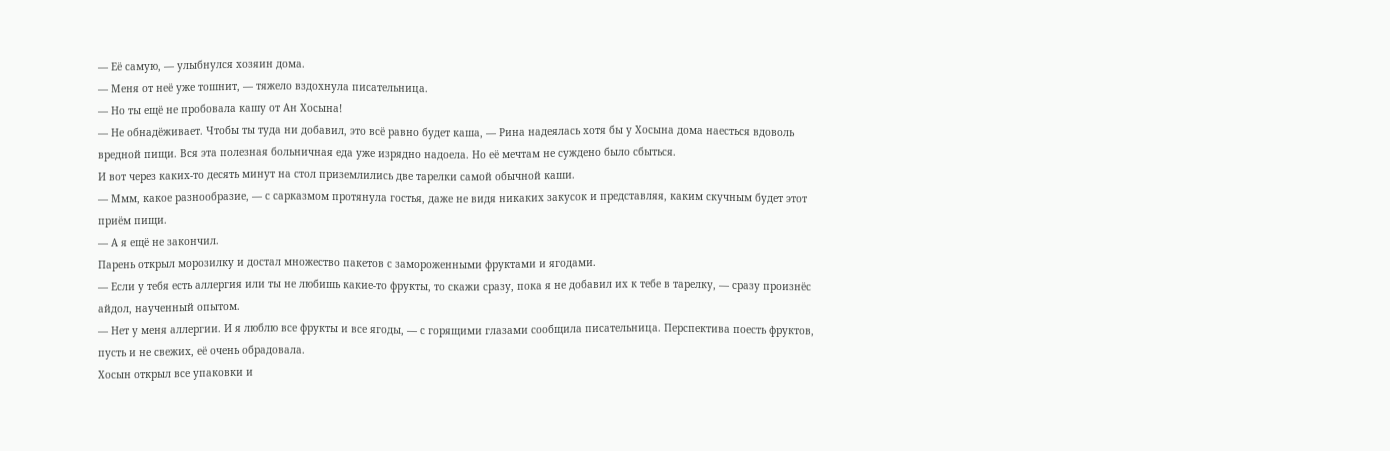— Её самую, — улыбнулся хозяин дома.
— Меня от неё уже тошнит, — тяжело вздохнула писательница.
— Но ты ещё не пробовала кашу от Ан Хосына!
— Не обнадёживает. Чтобы ты туда ни добавил, это всё равно будет каша, — Рина надеялась хотя бы у Хосына дома наесться вдоволь вредной пищи. Вся эта полезная больничная еда уже изрядно надоела. Но её мечтам не суждено было сбыться.
И вот через каких-то десять минут на стол приземлились две тарелки самой обычной каши.
— Ммм, какое разнообразие, — с сарказмом протянула гостья, даже не видя никаких закусок и представляя, каким скучным будет этот приём пищи.
— А я ещё не закончил.
Парень открыл морозилку и достал множество пакетов с замороженными фруктами и ягодами.
— Если у тебя есть аллергия или ты не любишь какие-то фрукты, то скажи сразу, пока я не добавил их к тебе в тарелку, — сразу произнёс айдол, наученный опытом.
— Нет у меня аллергии. И я люблю все фрукты и все ягоды, — с горящими глазами сообщила писательница. Перспектива поесть фруктов, пусть и не свежих, её очень обрадовала.
Хосын открыл все упаковки и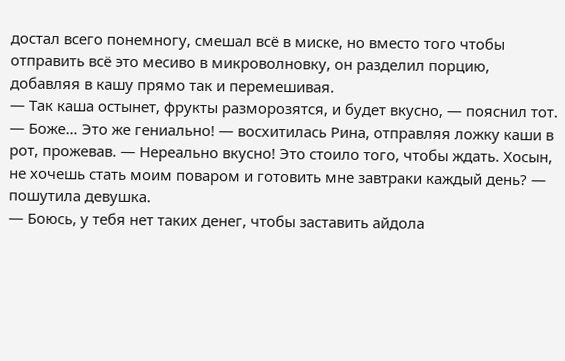достал всего понемногу, смешал всё в миске, но вместо того чтобы отправить всё это месиво в микроволновку, он разделил порцию, добавляя в кашу прямо так и перемешивая.
— Так каша остынет, фрукты разморозятся, и будет вкусно, — пояснил тот.
— Боже… Это же гениально! — восхитилась Рина, отправляя ложку каши в рот, прожевав. — Нереально вкусно! Это стоило того, чтобы ждать. Хосын, не хочешь стать моим поваром и готовить мне завтраки каждый день? — пошутила девушка.
— Боюсь, у тебя нет таких денег, чтобы заставить айдола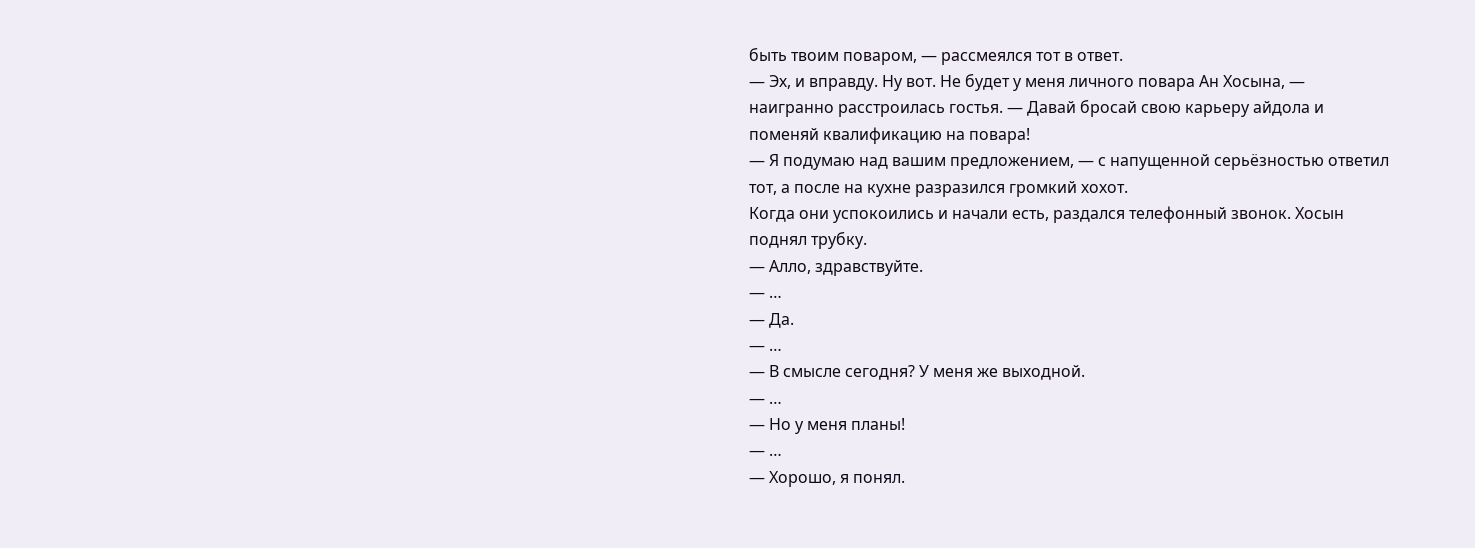быть твоим поваром, — рассмеялся тот в ответ.
— Эх, и вправду. Ну вот. Не будет у меня личного повара Ан Хосына, — наигранно расстроилась гостья. — Давай бросай свою карьеру айдола и поменяй квалификацию на повара!
— Я подумаю над вашим предложением, — с напущенной серьёзностью ответил тот, а после на кухне разразился громкий хохот.
Когда они успокоились и начали есть, раздался телефонный звонок. Хосын поднял трубку.
— Алло, здравствуйте.
— …
— Да.
— …
— В смысле сегодня? У меня же выходной.
— …
— Но у меня планы!
— …
— Хорошо, я понял.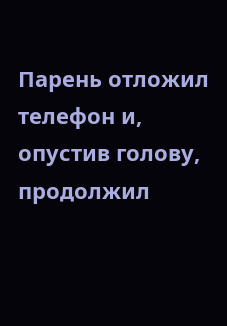Парень отложил телефон и, опустив голову, продолжил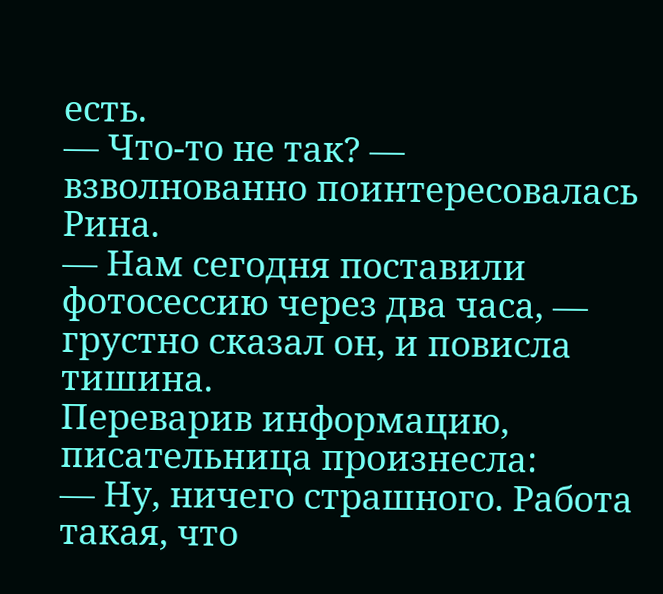есть.
— Что-то не так? — взволнованно поинтересовалась Рина.
— Нам сегодня поставили фотосессию через два часа, — грустно сказал он, и повисла тишина.
Переварив информацию, писательница произнесла:
— Ну, ничего страшного. Работа такая, что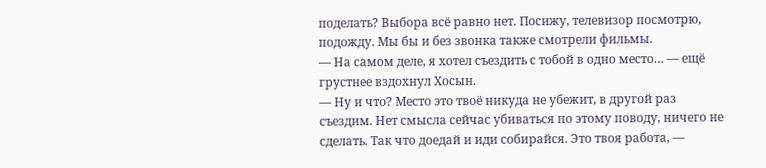поделать? Выбора всё равно нет. Посижу, телевизор посмотрю, подожду. Мы бы и без звонка также смотрели фильмы.
— На самом деле, я хотел съездить с тобой в одно место… — ещё грустнее вздохнул Хосын.
— Ну и что? Место это твоё никуда не убежит, в другой раз съездим. Нет смысла сейчас убиваться по этому поводу, ничего не сделать. Так что доедай и иди собирайся. Это твоя работа, —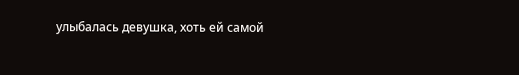улыбалась девушка, хоть ей самой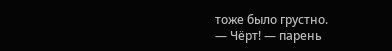тоже было грустно.
— Чёрт! — парень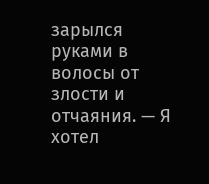зарылся руками в волосы от злости и отчаяния. — Я хотел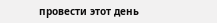провести этот день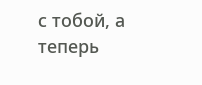с тобой, а теперь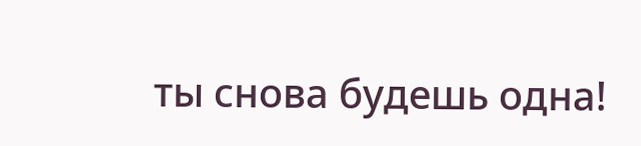ты снова будешь одна!